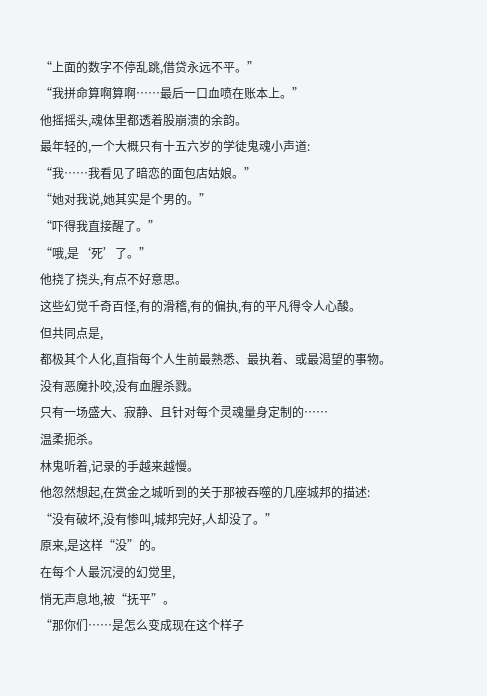“上面的数字不停乱跳,借贷永远不平。”
“我拼命算啊算啊……最后一口血喷在账本上。”
他摇摇头,魂体里都透着股崩溃的余韵。
最年轻的,一个大概只有十五六岁的学徒鬼魂小声道:
“我……我看见了暗恋的面包店姑娘。”
“她对我说,她其实是个男的。”
“吓得我直接醒了。”
“哦,是‘死’了。”
他挠了挠头,有点不好意思。
这些幻觉千奇百怪,有的滑稽,有的偏执,有的平凡得令人心酸。
但共同点是,
都极其个人化,直指每个人生前最熟悉、最执着、或最渴望的事物。
没有恶魔扑咬,没有血腥杀戮。
只有一场盛大、寂静、且针对每个灵魂量身定制的……
温柔扼杀。
林鬼听着,记录的手越来越慢。
他忽然想起,在赏金之城听到的关于那被吞噬的几座城邦的描述:
“没有破坏,没有惨叫,城邦完好,人却没了。”
原来,是这样“没”的。
在每个人最沉浸的幻觉里,
悄无声息地,被“抚平”。
“那你们……是怎么变成现在这个样子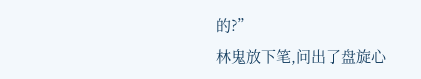的?”
林鬼放下笔,问出了盘旋心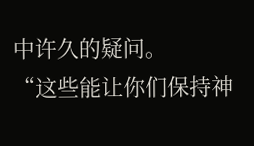中许久的疑问。
“这些能让你们保持神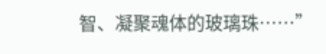智、凝聚魂体的玻璃珠……”